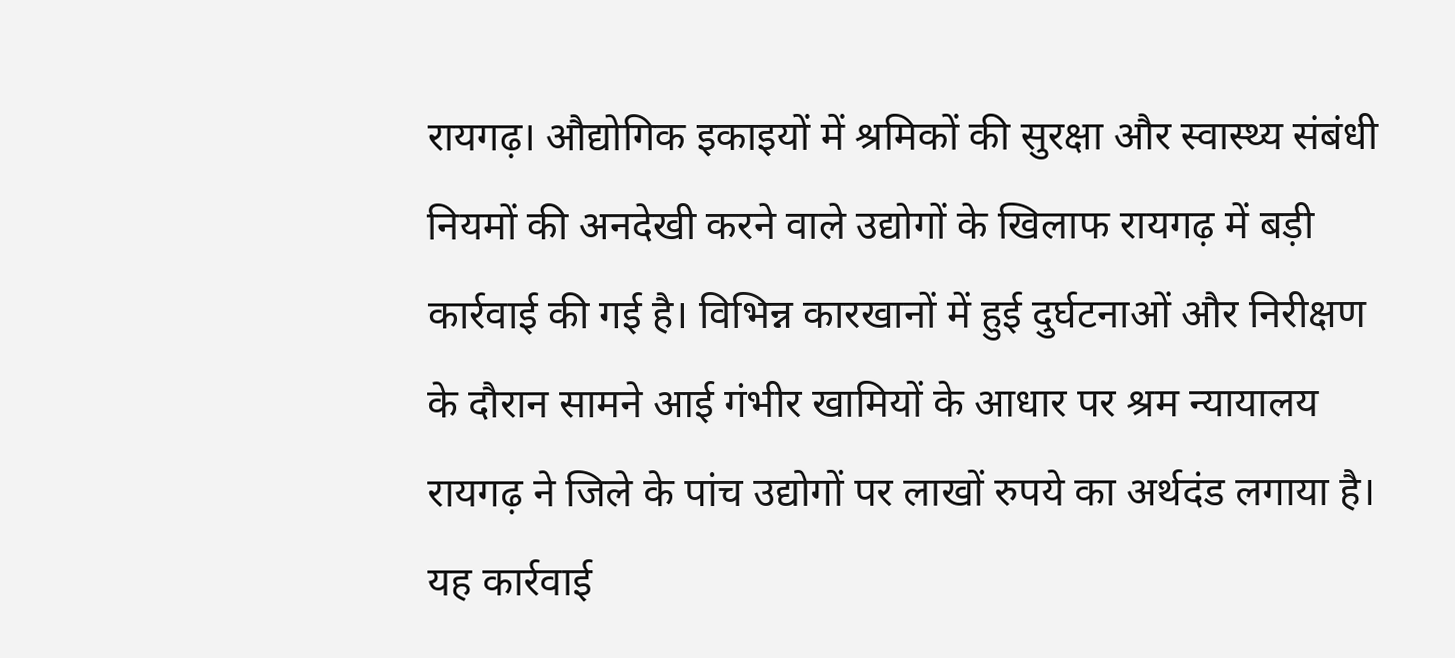रायगढ़। औद्योगिक इकाइयों में श्रमिकों की सुरक्षा और स्वास्थ्य संबंधी नियमों की अनदेखी करने वाले उद्योगों के खिलाफ रायगढ़ में बड़ी कार्रवाई की गई है। विभिन्न कारखानों में हुई दुर्घटनाओं और निरीक्षण के दौरान सामने आई गंभीर खामियों के आधार पर श्रम न्यायालय रायगढ़ ने जिले के पांच उद्योगों पर लाखों रुपये का अर्थदंड लगाया है। यह कार्रवाई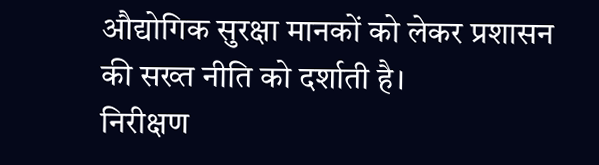औद्योगिक सुरक्षा मानकों को लेकर प्रशासन की सख्त नीति को दर्शाती है।
निरीक्षण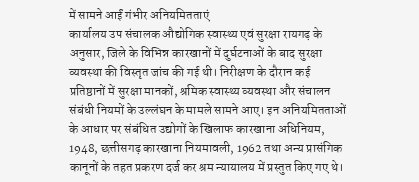में सामने आईं गंभीर अनियमितताएं
कार्यालय उप संचालक औद्योगिक स्वास्थ्य एवं सुरक्षा रायगढ़ के अनुसार, जिले के विभिन्न कारखानों में दुर्घटनाओं के बाद सुरक्षा व्यवस्था की विस्तृत जांच की गई थी। निरीक्षण के दौरान कई प्रतिष्ठानों में सुरक्षा मानकों, श्रमिक स्वास्थ्य व्यवस्था और संचालन संबंधी नियमों के उल्लंघन के मामले सामने आए। इन अनियमितताओं के आधार पर संबंधित उद्योगों के खिलाफ कारखाना अधिनियम, 1948, छत्तीसगढ़ कारखाना नियमावली, 1962 तथा अन्य प्रासंगिक कानूनों के तहत प्रकरण दर्ज कर श्रम न्यायालय में प्रस्तुत किए गए थे।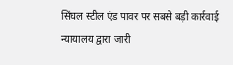सिंघल स्टील एंड पावर पर सबसे बड़ी कार्रवाई
न्यायालय द्वारा जारी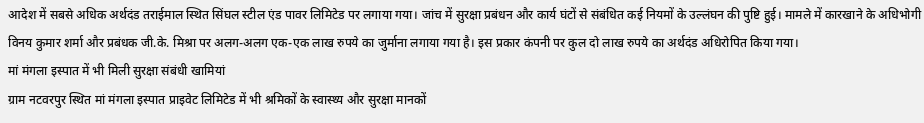आदेश में सबसे अधिक अर्थदंड तराईमाल स्थित सिंघल स्टील एंड पावर लिमिटेड पर लगाया गया। जांच में सुरक्षा प्रबंधन और कार्य घंटों से संबंधित कई नियमों के उल्लंघन की पुष्टि हुई। मामले में कारखाने के अधिभोगी विनय कुमार शर्मा और प्रबंधक जी.के. मिश्रा पर अलग-अलग एक-एक लाख रुपये का जुर्माना लगाया गया है। इस प्रकार कंपनी पर कुल दो लाख रुपये का अर्थदंड अधिरोपित किया गया।
मां मंगला इस्पात में भी मिली सुरक्षा संबंधी खामियां
ग्राम नटवरपुर स्थित मां मंगला इस्पात प्राइवेट लिमिटेड में भी श्रमिकों के स्वास्थ्य और सुरक्षा मानकों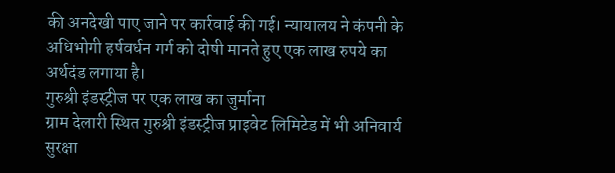की अनदेखी पाए जाने पर कार्रवाई की गई। न्यायालय ने कंपनी के अधिभोगी हर्षवर्धन गर्ग को दोषी मानते हुए एक लाख रुपये का अर्थदंड लगाया है।
गुरुश्री इंडस्ट्रीज पर एक लाख का जुर्माना
ग्राम देलारी स्थित गुरुश्री इंडस्ट्रीज प्राइवेट लिमिटेड में भी अनिवार्य सुरक्षा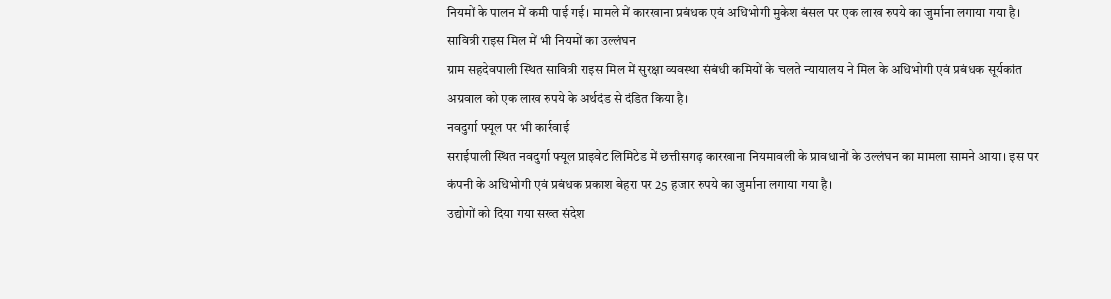नियमों के पालन में कमी पाई गई। मामले में कारखाना प्रबंधक एवं अधिभोगी मुकेश बंसल पर एक लाख रुपये का जुर्माना लगाया गया है।
सावित्री राइस मिल में भी नियमों का उल्लंघन
ग्राम सहदेवपाली स्थित सावित्री राइस मिल में सुरक्षा व्यवस्था संबंधी कमियों के चलते न्यायालय ने मिल के अधिभोगी एवं प्रबंधक सूर्यकांत अग्रवाल को एक लाख रुपये के अर्थदंड से दंडित किया है।
नवदुर्गा फ्यूल पर भी कार्रवाई
सराईपाली स्थित नवदुर्गा फ्यूल प्राइवेट लिमिटेड में छत्तीसगढ़ कारखाना नियमावली के प्रावधानों के उल्लंघन का मामला सामने आया। इस पर कंपनी के अधिभोगी एवं प्रबंधक प्रकाश बेहरा पर 25 हजार रुपये का जुर्माना लगाया गया है।
उद्योगों को दिया गया सख्त संदेश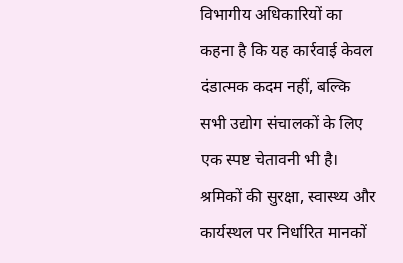विभागीय अधिकारियों का कहना है कि यह कार्रवाई केवल दंडात्मक कदम नहीं, बल्कि सभी उद्योग संचालकों के लिए एक स्पष्ट चेतावनी भी है। श्रमिकों की सुरक्षा, स्वास्थ्य और कार्यस्थल पर निर्धारित मानकों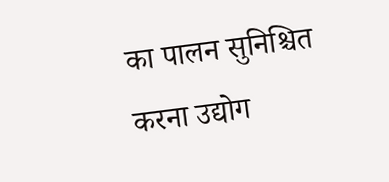का पालन सुनिश्चित करना उद्योग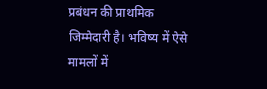प्रबंधन की प्राथमिक जिम्मेदारी है। भविष्य में ऐसे मामलों में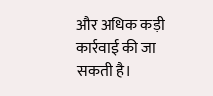और अधिक कड़ी कार्रवाई की जा सकती है।